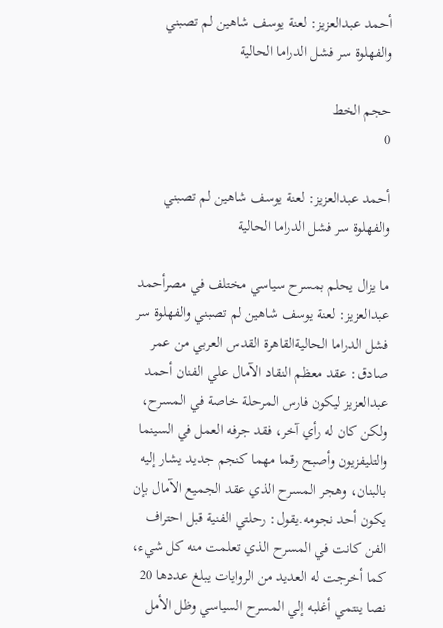أحمد عبدالعزيز: لعنة يوسف شاهين لم تصبني والفهلوة سر فشل الدراما الحالية

حجم الخط
0

أحمد عبدالعزيز: لعنة يوسف شاهين لم تصبني والفهلوة سر فشل الدراما الحالية

ما يزال يحلم بمسرح سياسي مختلف في مصرأحمد عبدالعزيز: لعنة يوسف شاهين لم تصبني والفهلوة سر فشل الدراما الحاليةالقاهرة القدس العربي من عمر صادق: عقد معظم النقاد الآمال علي الفنان أحمد عبدالعزيز ليكون فارس المرحلة خاصة في المسرح، ولكن كان له رأي آخر، فقد جرفه العمل في السينما والتليفزيون وأصبح رقما مهما كنجم جديد يشار إليه بالبنان، وهجر المسرح الذي عقد الجميع الآمال بإن يكون أحد نجومه.يقول: رحلتي الفنية قبل احتراف الفن كانت في المسرح الذي تعلمت منه كل شيء، كما أخرجت له العديد من الروايات يبلغ عددها 20 نصا ينتمي أغلبه إلي المسرح السياسي وظل الأمل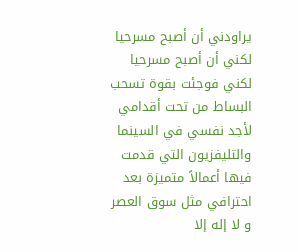يراودني أن أصبح مسرحيا لكني أن أصبح مسرحيا لكني فوجئت بقوة تسحب البساط من تحت أقدامي لأجد نفسي في السينما والتليفزيون التي قدمت فيها أعمالاً متميزة بعد احترافي مثل سوق العصر و لا إله إلا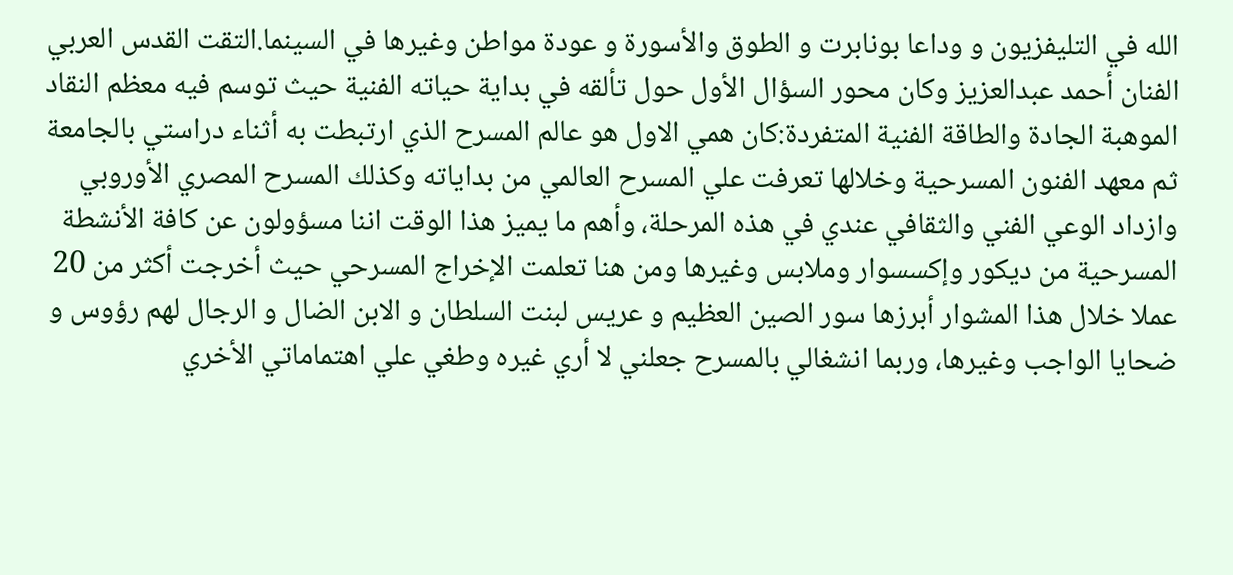الله في التليفزيون و وداعا بونابرت و الطوق والأسورة و عودة مواطن وغيرها في السينما.التقت القدس العربي الفنان أحمد عبدالعزيز وكان محور السؤال الأول حول تألقه في بداية حياته الفنية حيث توسم فيه معظم النقاد الموهبة الجادة والطاقة الفنية المتفردة:كان همي الاول هو عالم المسرح الذي ارتبطت به أثناء دراستي بالجامعة ثم معهد الفنون المسرحية وخلالها تعرفت علي المسرح العالمي من بداياته وكذلك المسرح المصري الأوروبي وازداد الوعي الفني والثقافي عندي في هذه المرحلة، وأهم ما يميز هذا الوقت اننا مسؤولون عن كافة الأنشطة المسرحية من ديكور وإكسسوار وملابس وغيرها ومن هنا تعلمت الإخراج المسرحي حيث أخرجت أكثر من 20 عملا خلال هذا المشوار أبرزها سور الصين العظيم و عريس لبنت السلطان و الابن الضال و الرجال لهم رؤوس و ضحايا الواجب وغيرها، وربما انشغالي بالمسرح جعلني لا أري غيره وطغي علي اهتماماتي الأخري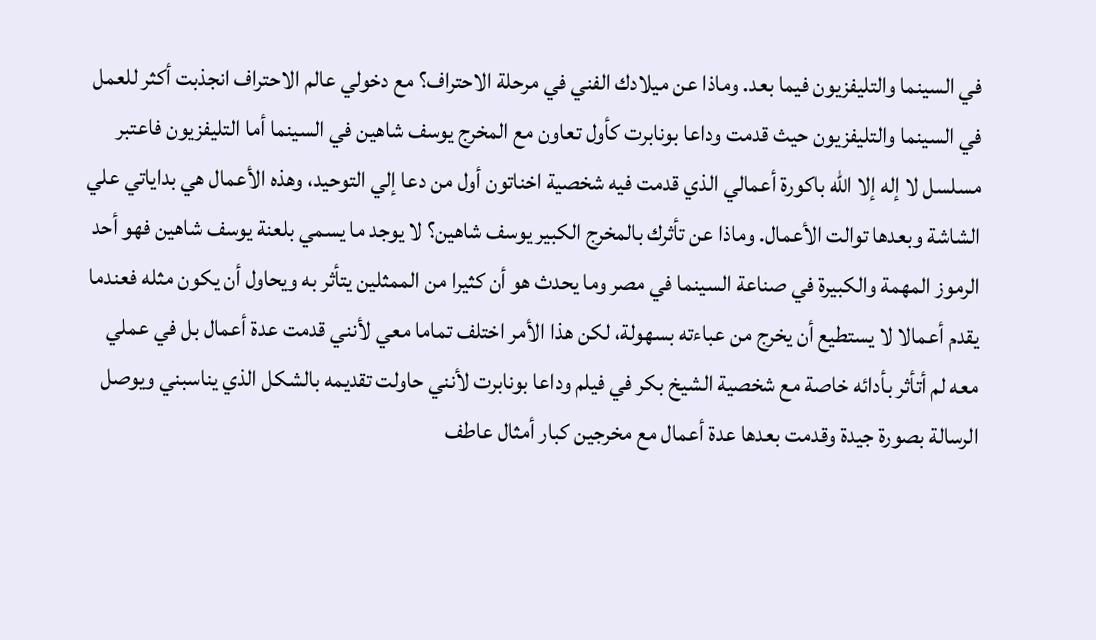في السينما والتليفزيون فيما بعد. وماذا عن ميلادك الفني في مرحلة الاحتراف؟ مع دخولي عالم الاحتراف انجذبت أكثر للعمل في السينما والتليفزيون حيث قدمت وداعا بونابرت كأول تعاون مع المخرج يوسف شاهين في السينما أما التليفزيون فاعتبر مسلسل لا إله إلا الله باكورة أعمالي الذي قدمت فيه شخصية اخناتون أول من دعا إلي التوحيد، وهذه الأعمال هي بداياتي علي الشاشة وبعدها توالت الأعمال. وماذا عن تأثرك بالمخرج الكبير يوسف شاهين؟ لا يوجد ما يسمي بلعنة يوسف شاهين فهو أحد الرموز المهمة والكبيرة في صناعة السينما في مصر وما يحدث هو أن كثيرا من الممثلين يتأثر به ويحاول أن يكون مثله فعندما يقدم أعمالا لا يستطيع أن يخرج من عباءته بسهولة، لكن هذا الأمر اختلف تماما معي لأنني قدمت عدة أعمال بل في عملي معه لم أتأثر بأدائه خاصة مع شخصية الشيخ بكر في فيلم وداعا بونابرت لأنني حاولت تقديمه بالشكل الذي يناسبني ويوصل الرسالة بصورة جيدة وقدمت بعدها عدة أعمال مع مخرجين كبار أمثال عاطف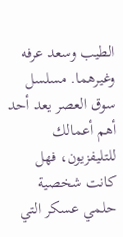الطيب وسعد عرفه وغيرهما. مسلسل سوق العصر يعد أحد أهم أعمالك للتليفزيون، فهل كانت شخصية حلمي عسكر التي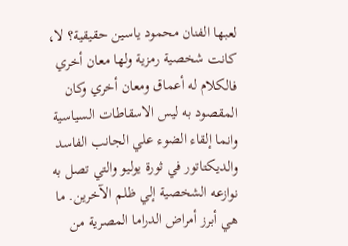لعبها الفنان محمود ياسين حقيقية؟ لا، كانت شخصية رمزية ولها معان أخري فالكلام له أعماق ومعان أخري وكان المقصود به ليس الاسقاطات السياسية وانما إلقاء الضوء علي الجانب الفاسد والديكتاتور في ثورة يوليو والتي تصل به نوازعه الشخصية إلي ظلم الآخرين. ما هي أبرز أمراض الدراما المصرية من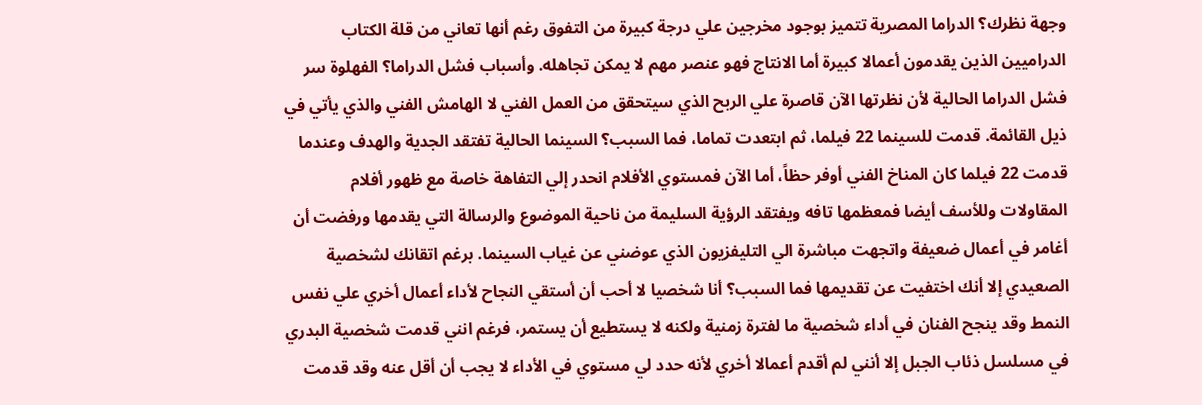وجهة نظرك؟ الدراما المصرية تتميز بوجود مخرجين علي درجة كبيرة من التفوق رغم أنها تعاني من قلة الكتاب الدراميين الذين يقدمون أعمالا كبيرة أما الانتاج فهو عنصر مهم لا يمكن تجاهله. وأسباب فشل الدراما؟ الفهلوة سر فشل الدراما الحالية لأن نظرتها الآن قاصرة علي الربح الذي سيتحقق من العمل الفني لا الهامش الفني والذي يأتي في ذيل القائمة. قدمت للسينما 22 فيلما، ثم ابتعدت تماما، فما السبب؟ السينما الحالية تفتقد الجدية والهدف وعندما قدمت 22 فيلما كان المناخ الفني أوفر حظاً، أما الآن فمستوي الأفلام انحدر إلي التفاهة خاصة مع ظهور أفلام المقاولات وللأسف أيضا فمعظمها تافه ويفتقد الرؤية السليمة من ناحية الموضوع والرسالة التي يقدمها ورفضت أن أغامر في أعمال ضعيفة واتجهت مباشرة الي التليفزيون الذي عوضني عن غياب السينما. برغم اتقانك لشخصية الصعيدي إلا أنك اختفيت عن تقديمها فما السبب؟ أنا شخصيا لا أحب أن أستقي النجاح لأداء أعمال أخري علي نفس النمط وقد ينجح الفنان في أداء شخصية ما لفترة زمنية ولكنه لا يستطيع أن يستمر، فرغم انني قدمت شخصية البدري في مسلسل ذئاب الجبل إلا أنني لم أقدم أعمالا أخري لأنه حدد لي مستوي في الأداء لا يجب أن أقل عنه وقد قدمت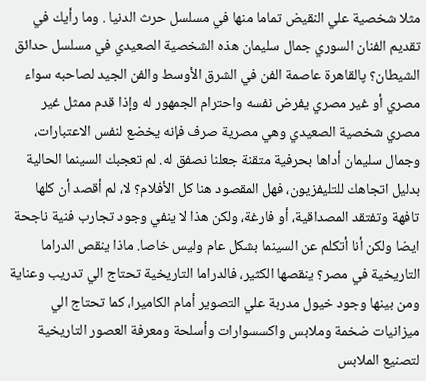مثلا شخصية علي النقيض تماما منها في مسلسل حرث الدنيا . وما رأيك في تقديم الفنان السوري جمال سليمان هذه الشخصية الصعيدي في مسلسل حدائق الشيطان؟ پالقاهرة عاصمة الفن في الشرق الأوسط والفن الجيد لصاحبه سواء مصري أو غير مصري يفرض نفسه واحترام الجمهور له وإذا قدم ممثل غير مصري شخصية الصعيدي وهي مصرية صرف فإنه يخضع لنفس الاعتبارات، وجمال سليمان أداها بحرفية متقنة جعلنا نصفق له. لم تعجبك السينما الحالية بدليل اتجاهك للتليفزيون، فهل المقصود هنا كل الأفلام؟ لا، لم أقصد أن كلها تافهة وتفتقد المصداقية، أو فارغة، ولكن هذا لا ينفي وجود تجارب فنية ناجحة ايضا ولكن أنا أتكلم عن السينما بشكل عام وليس خاصا. ماذا ينقص الدراما التاريخية في مصر؟ ينقصها الكثير، فالدراما التاريخية تحتاج الي تدريب وعناية ومن بينها وجود خيول مدربة علي التصوير أمام الكاميرا، كما تحتاج الي ميزانيات ضخمة وملابس واكسسوارات وأسلحة ومعرفة العصور التاريخية لتصنيع الملابس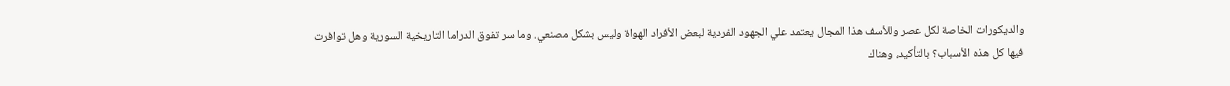والديكورات الخاصة لكل عصر وللأسف هذا المجال يعتمد علي الجهود الفردية لبعض الأفراد الهواة وليس بشكل مصنعي. وما سر تفوق الدراما التاريخية السورية وهل توافرت فيها كل هذه الأسباب؟ بالتأكيد، وهناك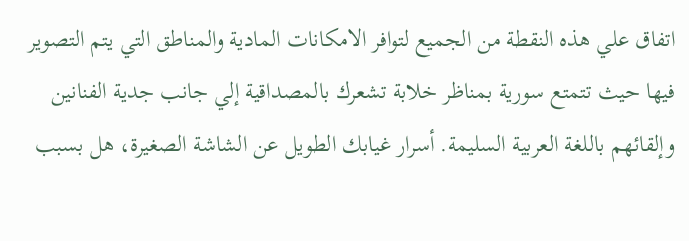اتفاق علي هذه النقطة من الجميع لتوافر الامكانات المادية والمناطق التي يتم التصوير فيها حيث تتمتع سورية بمناظر خلابة تشعرك بالمصداقية إلي جانب جدية الفنانين وإلقائهم باللغة العربية السليمة. أسرار غيابك الطويل عن الشاشة الصغيرة، هل بسبب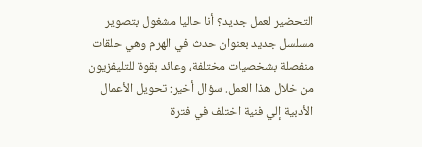التحضير لعمل جديد؟ أنا حاليا مشغول بتصوير مسلسل جديد بعنوان حدث في الهرم وهي حلقات منفصلة بشخصيات مختلفة، وعائد بقوة للتليفزيون من خلال هذا العمل. سؤال أخير: تحويل الأعمال الأدبية إلي فنية اختلف في فترة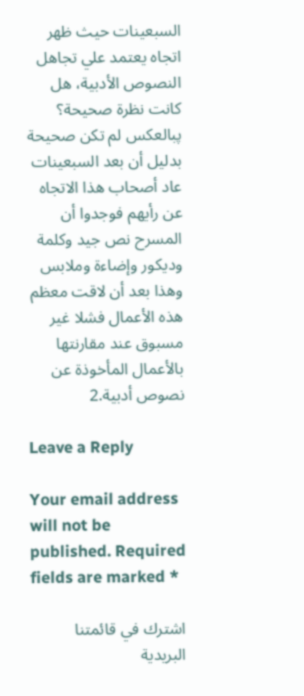السبعينات حيث ظهر اتجاه يعتمد علي تجاهل النصوص الأدبية، هل كانت نظرة صحيحة؟ پبالعكس لم تكن صحيحة بدليل أن بعد السبعينات عاد أصحاب هذا الاتجاه عن رأيهم فوجدوا أن المسرح نص جيد وكلمة وديكور وإضاءة وملابس وهذا بعد أن لاقت معظم هذه الأعمال فشلا غير مسبوق عند مقارنتها بالأعمال المأخوذة عن نصوص أدبية.2

Leave a Reply

Your email address will not be published. Required fields are marked *

اشترك في قائمتنا البريدية